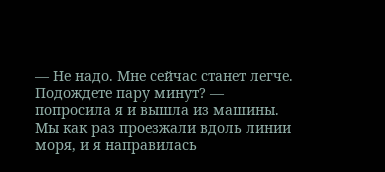— Не надо. Мне сейчас станет легче. Подождете пару минут? — попросила я и вышла из машины. Мы как раз проезжали вдоль линии моря, и я направилась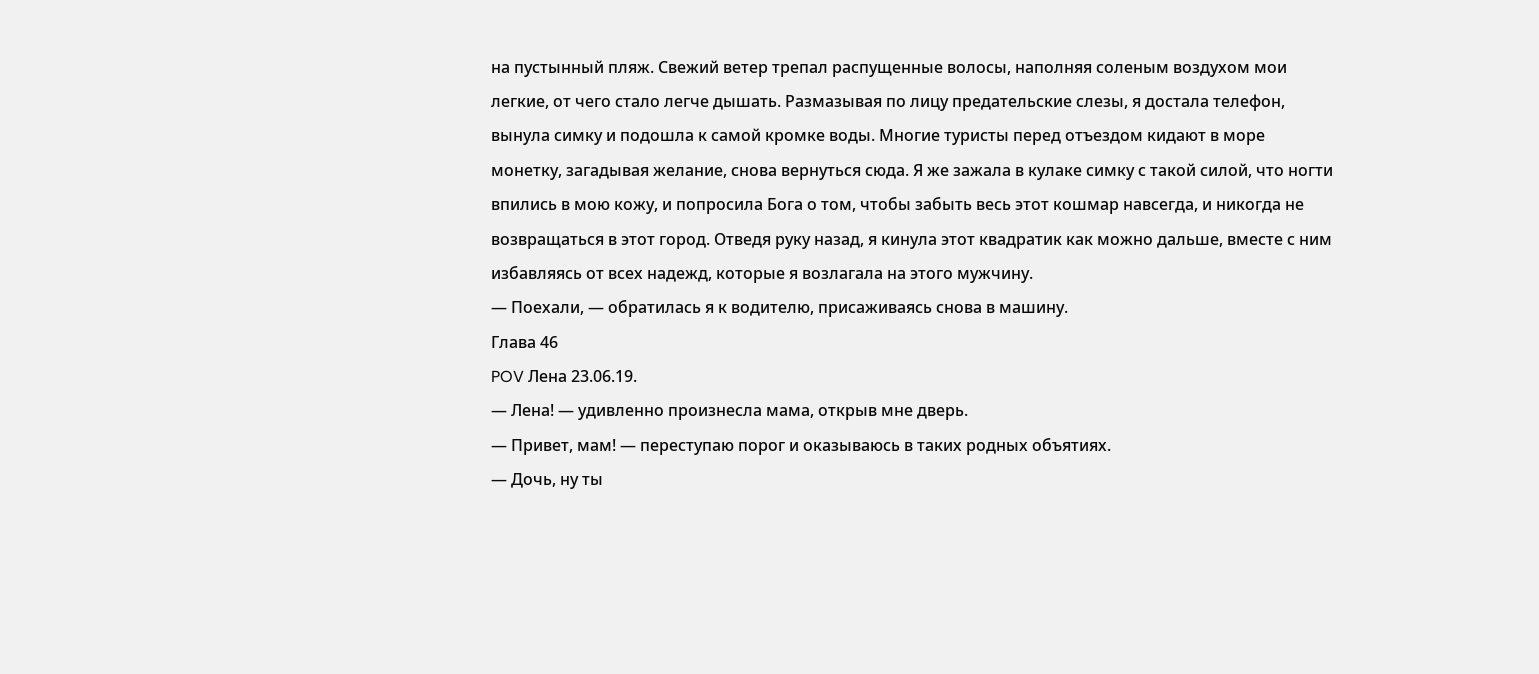на пустынный пляж. Свежий ветер трепал распущенные волосы, наполняя соленым воздухом мои легкие, от чего стало легче дышать. Размазывая по лицу предательские слезы, я достала телефон, вынула симку и подошла к самой кромке воды. Многие туристы перед отъездом кидают в море монетку, загадывая желание, снова вернуться сюда. Я же зажала в кулаке симку с такой силой, что ногти впились в мою кожу, и попросила Бога о том, чтобы забыть весь этот кошмар навсегда, и никогда не возвращаться в этот город. Отведя руку назад, я кинула этот квадратик как можно дальше, вместе с ним избавляясь от всех надежд, которые я возлагала на этого мужчину.
— Поехали, — обратилась я к водителю, присаживаясь снова в машину.
Глава 46
POV Лена 23.06.19.
— Лена! — удивленно произнесла мама, открыв мне дверь.
— Привет, мам! — переступаю порог и оказываюсь в таких родных объятиях.
— Дочь, ну ты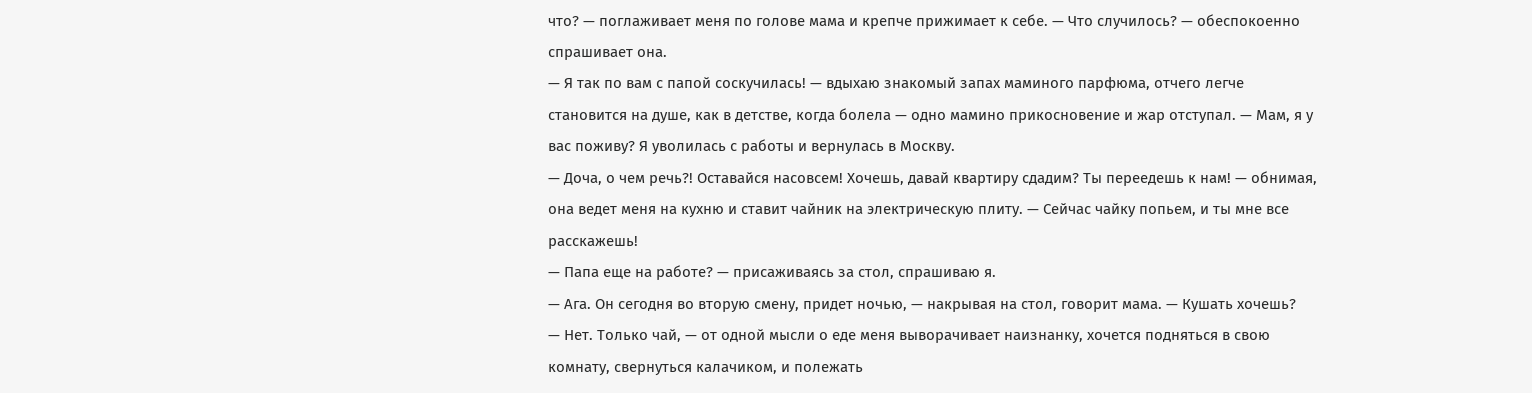что? — поглаживает меня по голове мама и крепче прижимает к себе. — Что случилось? — обеспокоенно спрашивает она.
— Я так по вам с папой соскучилась! — вдыхаю знакомый запах маминого парфюма, отчего легче становится на душе, как в детстве, когда болела — одно мамино прикосновение и жар отступал. — Мам, я у вас поживу? Я уволилась с работы и вернулась в Москву.
— Доча, о чем речь?! Оставайся насовсем! Хочешь, давай квартиру сдадим? Ты переедешь к нам! — обнимая, она ведет меня на кухню и ставит чайник на электрическую плиту. — Сейчас чайку попьем, и ты мне все расскажешь!
— Папа еще на работе? — присаживаясь за стол, спрашиваю я.
— Ага. Он сегодня во вторую смену, придет ночью, — накрывая на стол, говорит мама. — Кушать хочешь?
— Нет. Только чай, — от одной мысли о еде меня выворачивает наизнанку, хочется подняться в свою комнату, свернуться калачиком, и полежать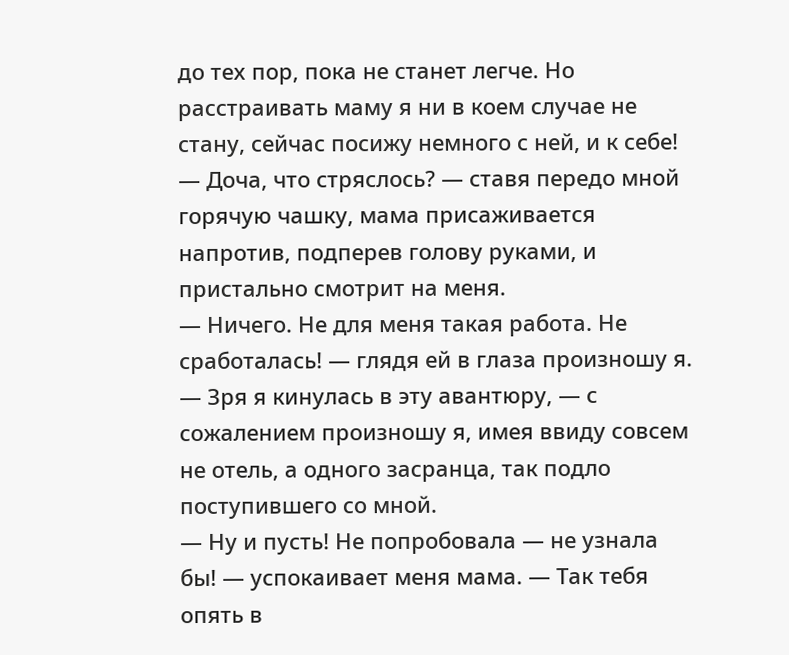до тех пор, пока не станет легче. Но расстраивать маму я ни в коем случае не стану, сейчас посижу немного с ней, и к себе!
— Доча, что стряслось? — ставя передо мной горячую чашку, мама присаживается напротив, подперев голову руками, и пристально смотрит на меня.
— Ничего. Не для меня такая работа. Не сработалась! — глядя ей в глаза произношу я. — Зря я кинулась в эту авантюру, — с сожалением произношу я, имея ввиду совсем не отель, а одного засранца, так подло поступившего со мной.
— Ну и пусть! Не попробовала — не узнала бы! — успокаивает меня мама. — Так тебя опять в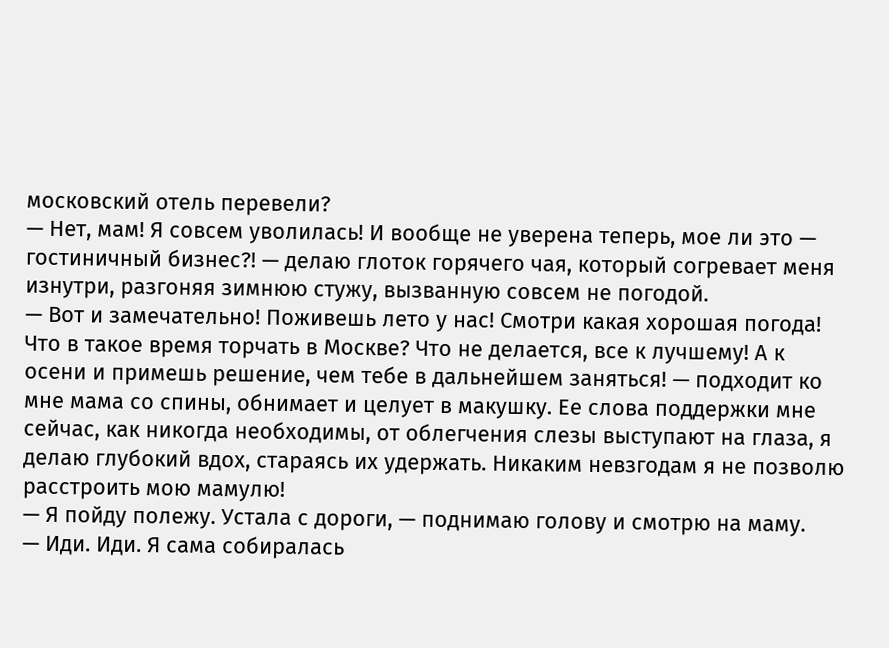московский отель перевели?
— Нет, мам! Я совсем уволилась! И вообще не уверена теперь, мое ли это — гостиничный бизнес?! — делаю глоток горячего чая, который согревает меня изнутри, разгоняя зимнюю стужу, вызванную совсем не погодой.
— Вот и замечательно! Поживешь лето у нас! Смотри какая хорошая погода! Что в такое время торчать в Москве? Что не делается, все к лучшему! А к осени и примешь решение, чем тебе в дальнейшем заняться! — подходит ко мне мама со спины, обнимает и целует в макушку. Ее слова поддержки мне сейчас, как никогда необходимы, от облегчения слезы выступают на глаза, я делаю глубокий вдох, стараясь их удержать. Никаким невзгодам я не позволю расстроить мою мамулю!
— Я пойду полежу. Устала с дороги, — поднимаю голову и смотрю на маму.
— Иди. Иди. Я сама собиралась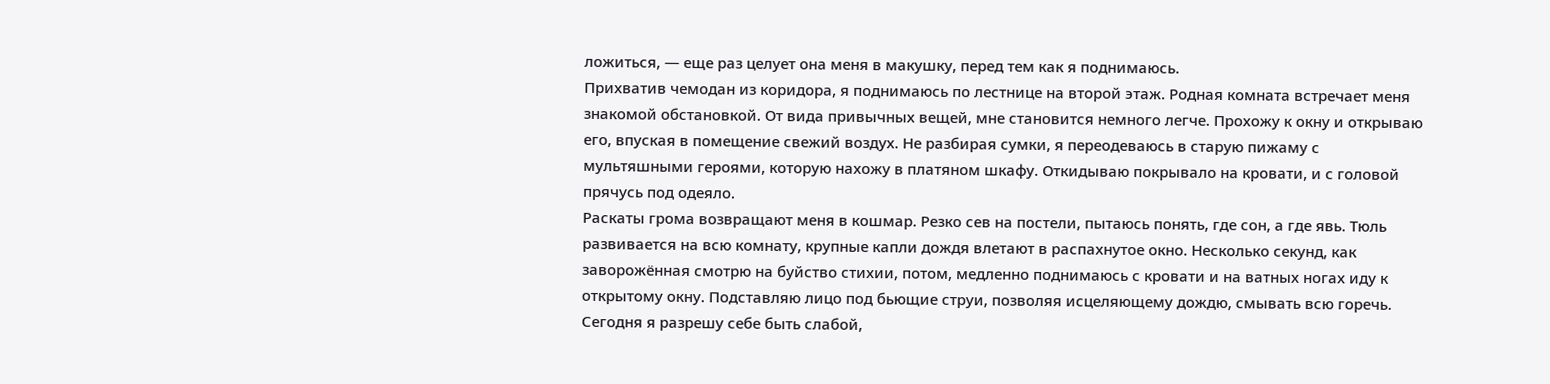ложиться, — еще раз целует она меня в макушку, перед тем как я поднимаюсь.
Прихватив чемодан из коридора, я поднимаюсь по лестнице на второй этаж. Родная комната встречает меня знакомой обстановкой. От вида привычных вещей, мне становится немного легче. Прохожу к окну и открываю его, впуская в помещение свежий воздух. Не разбирая сумки, я переодеваюсь в старую пижаму с мультяшными героями, которую нахожу в платяном шкафу. Откидываю покрывало на кровати, и с головой прячусь под одеяло.
Раскаты грома возвращают меня в кошмар. Резко сев на постели, пытаюсь понять, где сон, а где явь. Тюль развивается на всю комнату, крупные капли дождя влетают в распахнутое окно. Несколько секунд, как заворожённая смотрю на буйство стихии, потом, медленно поднимаюсь с кровати и на ватных ногах иду к открытому окну. Подставляю лицо под бьющие струи, позволяя исцеляющему дождю, смывать всю горечь. Сегодня я разрешу себе быть слабой,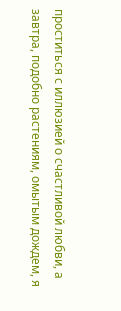проститься с иллюзией о счастливой любви, а завтра, подобно растениям, омытым дождем, я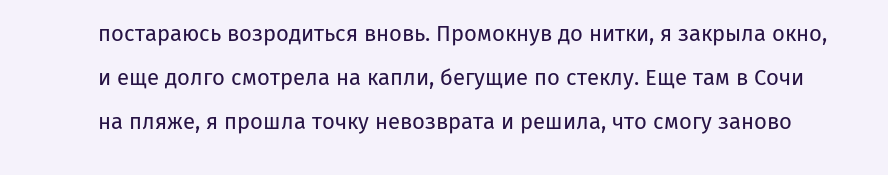постараюсь возродиться вновь. Промокнув до нитки, я закрыла окно, и еще долго смотрела на капли, бегущие по стеклу. Еще там в Сочи на пляже, я прошла точку невозврата и решила, что смогу заново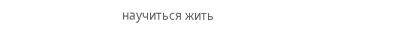научиться жить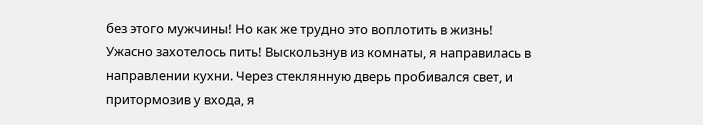без этого мужчины! Но как же трудно это воплотить в жизнь!
Ужасно захотелось пить! Выскользнув из комнаты, я направилась в направлении кухни. Через стеклянную дверь пробивался свет, и притормозив у входа, я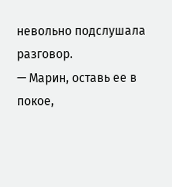невольно подслушала разговор.
— Марин, оставь ее в покое,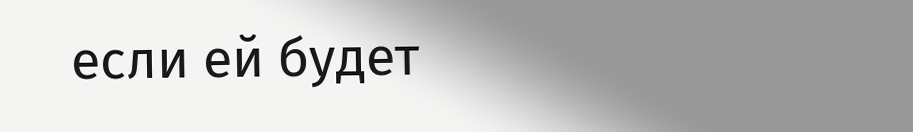если ей будет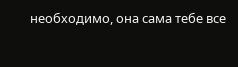необходимо, она сама тебе все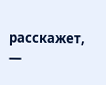расскажет, —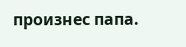произнес папа.